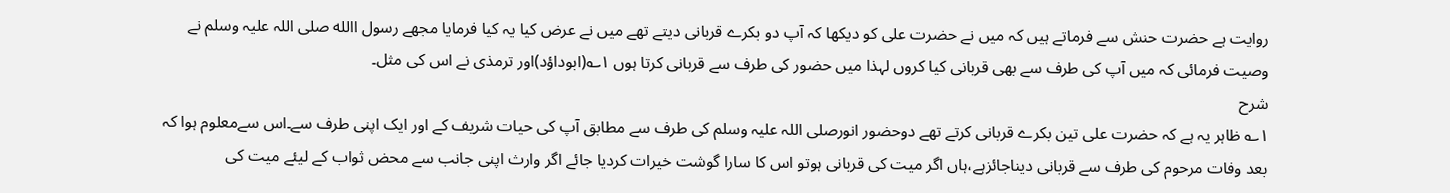روایت ہے حضرت حنش سے فرماتے ہیں کہ میں نے حضرت علی کو دیکھا کہ آپ دو بکرے قربانی دیتے تھے میں نے عرض کیا یہ کیا فرمایا مجھے رسول االله صلی اللہ علیہ وسلم نے وصیت فرمائی کہ میں آپ کی طرف سے بھی قربانی کیا کروں لہذا میں حضور کی طرف سے قربانی کرتا ہوں ۱؎(ابوداؤد)اور ترمذی نے اس کی مثل۔
شرح
۱؎ ظاہر یہ ہے کہ حضرت علی تین بکرے قربانی کرتے تھے دوحضور انورصلی اللہ علیہ وسلم کی طرف سے مطابق آپ کی حیات شریف کے اور ایک اپنی طرف سے۔اس سےمعلوم ہوا کہ بعد وفات مرحوم کی طرف سے قربانی دیناجائزہے،ہاں اگر میت کی قربانی ہوتو اس کا سارا گوشت خیرات کردیا جائے اگر وارث اپنی جانب سے محض ثواب کے لیئے میت کی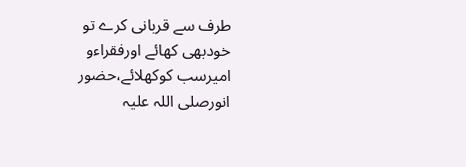طرف سے قربانی کرے تو خودبھی کھائے اورفقراءو امیرسب کوکھلائے،حضور انورصلی اللہ علیہ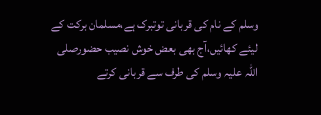وسلم کے نام کی قربانی توتبرک ہے،مسلمان برکت کے لیئے کھائیں،آج بھی بعض خوش نصیب حضورصلی اللہ علیہ وسلم کی طرف سے قربانی کرتے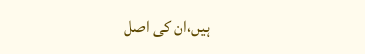ہیں،ان کی اصل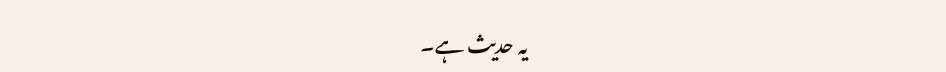یہ حدیث ہے۔